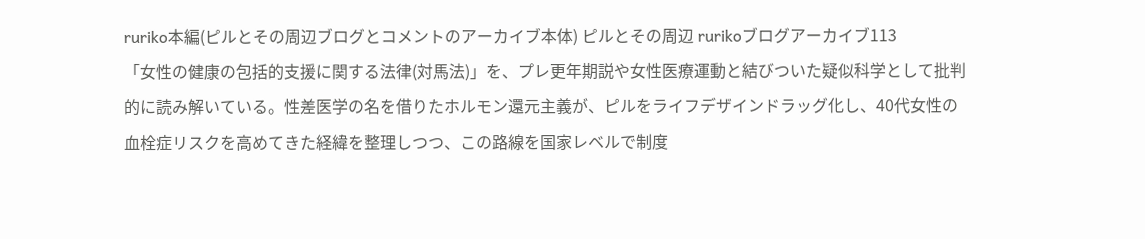ruriko本編(ピルとその周辺ブログとコメントのアーカイブ本体) ピルとその周辺 rurikoブログアーカイブ113
「女性の健康の包括的支援に関する法律(対馬法)」を、プレ更年期説や女性医療運動と結びついた疑似科学として批判的に読み解いている。性差医学の名を借りたホルモン還元主義が、ピルをライフデザインドラッグ化し、40代女性の血栓症リスクを高めてきた経緯を整理しつつ、この路線を国家レベルで制度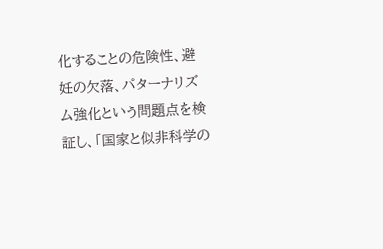化することの危険性、避妊の欠落、パターナリズム強化という問題点を検証し、「国家と似非科学の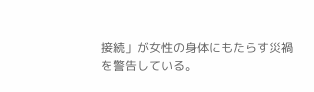接続」が女性の身体にもたらす災禍を警告している。